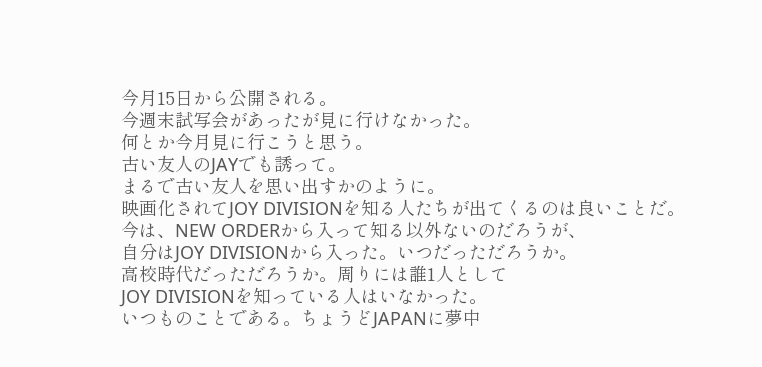今月15日から公開される。
今週末試写会があったが見に行けなかった。
何とか今月見に行こうと思う。
古い友人のJAYでも誘って。
まるで古い友人を思い出すかのように。
映画化されてJOY DIVISIONを知る人たちが出てくるのは良いことだ。
今は、NEW ORDERから入って知る以外ないのだろうが、
自分はJOY DIVISIONから入った。いつだっただろうか。
高校時代だっただろうか。周りには誰1人として
JOY DIVISIONを知っている人はいなかった。
いつものことである。ちょうどJAPANに夢中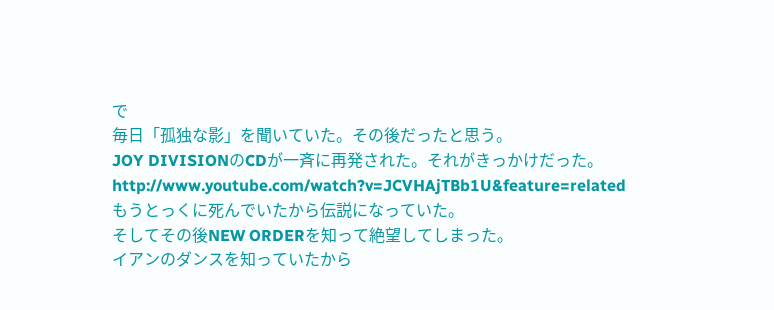で
毎日「孤独な影」を聞いていた。その後だったと思う。
JOY DIVISIONのCDが一斉に再発された。それがきっかけだった。
http://www.youtube.com/watch?v=JCVHAjTBb1U&feature=related
もうとっくに死んでいたから伝説になっていた。
そしてその後NEW ORDERを知って絶望してしまった。
イアンのダンスを知っていたから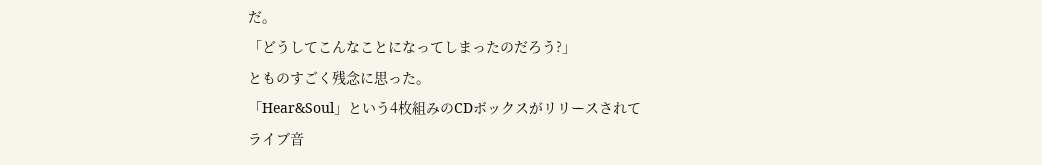だ。
「どうしてこんなことになってしまったのだろう?」
とものすごく残念に思った。
「Hear&Soul」という4枚組みのCDボックスがリリースされて
ライブ音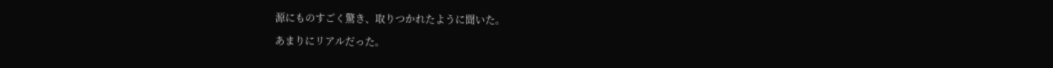源にものすごく驚き、取りつかれたように聞いた。
あまりにリアルだった。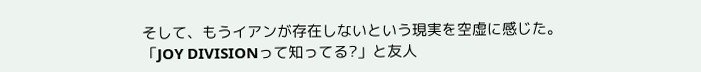そして、もうイアンが存在しないという現実を空虚に感じた。
「JOY DIVISIONって知ってる?」と友人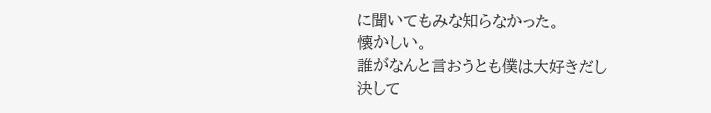に聞いてもみな知らなかった。
懐かしい。
誰がなんと言おうとも僕は大好きだし
決して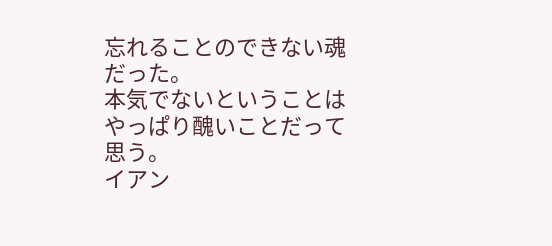忘れることのできない魂だった。
本気でないということはやっぱり醜いことだって思う。
イアン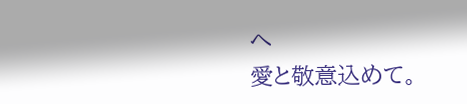へ
愛と敬意込めて。